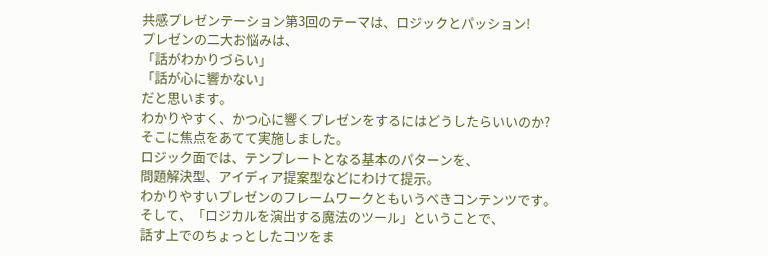共感プレゼンテーション第3回のテーマは、ロジックとパッション!
プレゼンの二大お悩みは、
「話がわかりづらい」
「話が心に響かない」
だと思います。
わかりやすく、かつ心に響くプレゼンをするにはどうしたらいいのか?
そこに焦点をあてて実施しました。
ロジック面では、テンプレートとなる基本のパターンを、
問題解決型、アイディア提案型などにわけて提示。
わかりやすいプレゼンのフレームワークともいうべきコンテンツです。
そして、「ロジカルを演出する魔法のツール」ということで、
話す上でのちょっとしたコツをま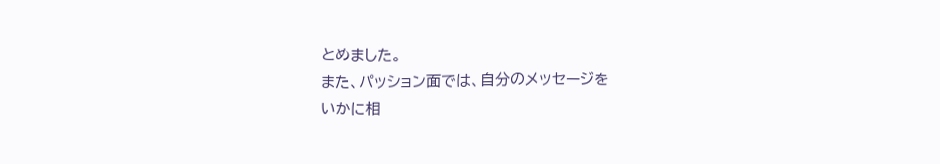とめました。
また、パッション面では、自分のメッセージを
いかに相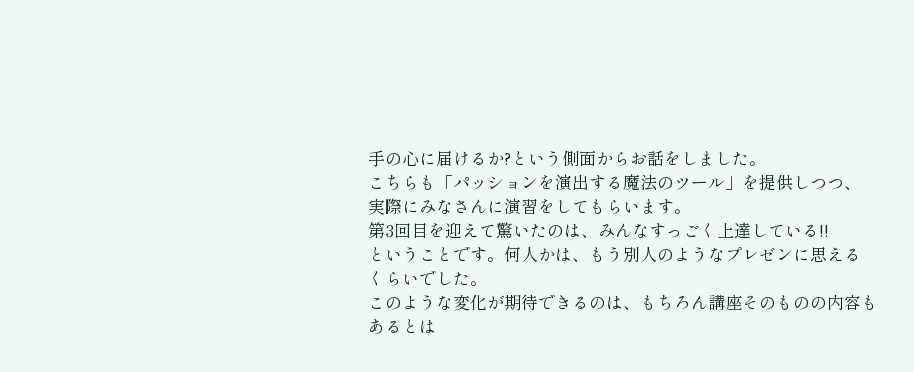手の心に届けるか?という側面からお話をしました。
こちらも「パッションを演出する魔法のツール」を提供しつつ、
実際にみなさんに演習をしてもらいます。
第3回目を迎えて驚いたのは、みんなすっごく上達している!!
ということです。何人かは、もう別人のようなプレゼンに思える
くらいでした。
このような変化が期待できるのは、もちろん講座そのものの内容も
あるとは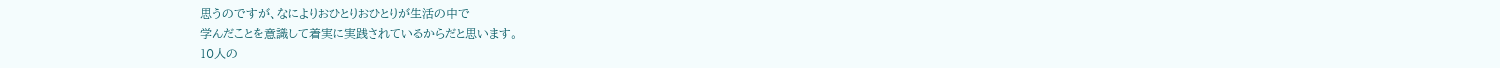思うのですが、なによりおひとりおひとりが生活の中で
学んだことを意識して着実に実践されているからだと思います。
10人の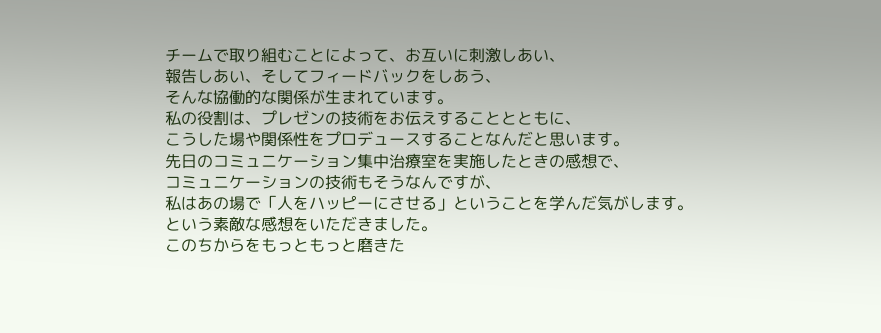チームで取り組むことによって、お互いに刺激しあい、
報告しあい、そしてフィードバックをしあう、
そんな協働的な関係が生まれています。
私の役割は、プレゼンの技術をお伝えすることとともに、
こうした場や関係性をプロデュースすることなんだと思います。
先日のコミュニケーション集中治療室を実施したときの感想で、
コミュニケーションの技術もそうなんですが、
私はあの場で「人をハッピーにさせる」ということを学んだ気がします。
という素敵な感想をいただきました。
このちからをもっともっと磨きた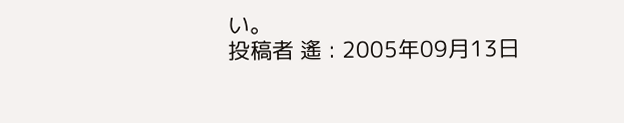い。
投稿者 遙 : 2005年09月13日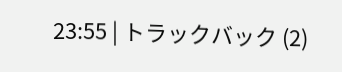23:55 | トラックバック (2)